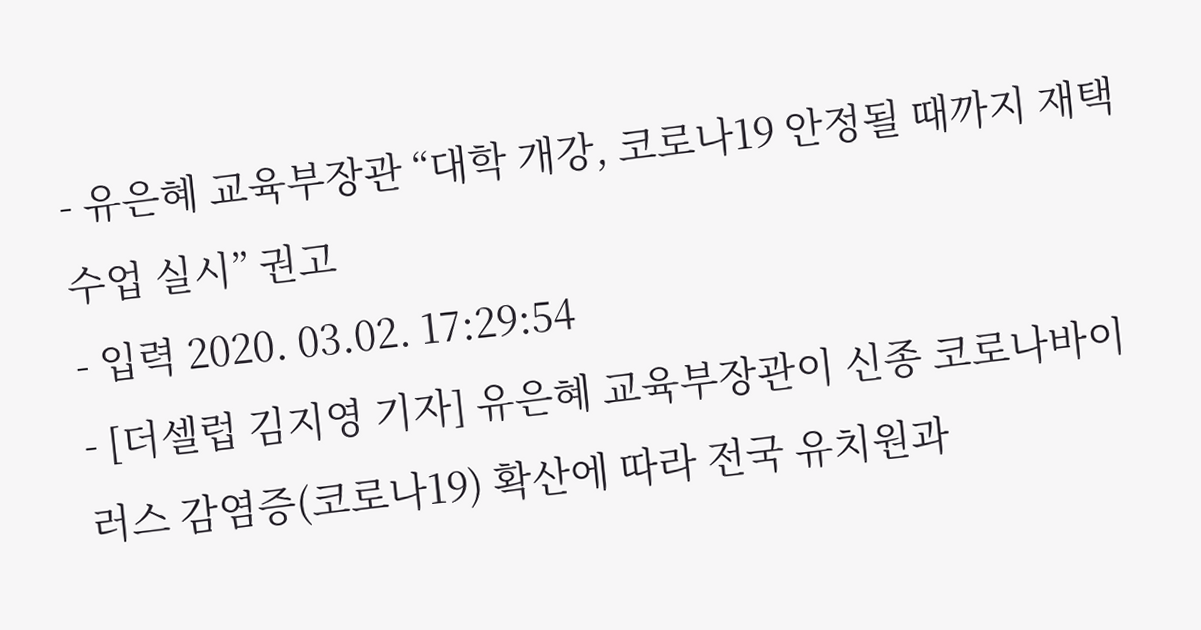- 유은혜 교육부장관 “대학 개강, 코로나19 안정될 때까지 재택 수업 실시” 권고
- 입력 2020. 03.02. 17:29:54
- [더셀럽 김지영 기자] 유은혜 교육부장관이 신종 코로나바이러스 감염증(코로나19) 확산에 따라 전국 유치원과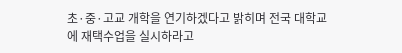초·중·고교 개학을 연기하겠다고 밝히며 전국 대학교에 재택수업을 실시하라고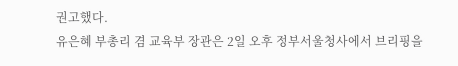권고했다.
유은혜 부총리 겸 교육부 장관은 2일 오후 정부서울청사에서 브리핑을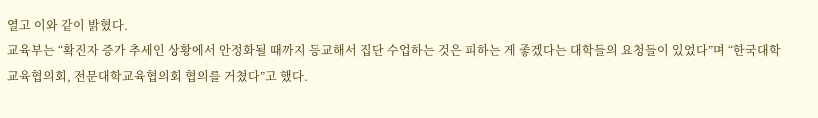열고 이와 같이 밝혔다.
교육부는 “확진자 증가 추세인 상황에서 안정화될 때까지 등교해서 집단 수업하는 것은 피하는 게 좋겠다는 대학들의 요청들이 있었다”며 “한국대학교육협의회, 전문대학교육협의회 협의를 거쳤다”고 했다.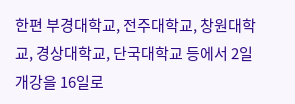한편 부경대학교, 전주대학교, 창원대학교, 경상대학교, 단국대학교 등에서 2일 개강을 16일로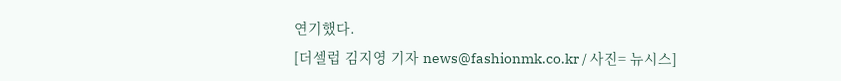연기했다.
[더셀럽 김지영 기자 news@fashionmk.co.kr / 사진= 뉴시스]